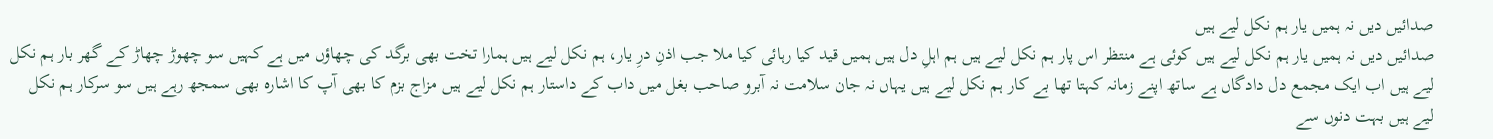صدائیں دیں نہ ہمیں یار ہم نکل لیے ہیں
صدائیں دیں نہ ہمیں یار ہم نکل لیے ہیں کوئی ہے منتظر اس پار ہم نکل لیے ہیں ہم اہلِ دل ہیں ہمیں قید کیا رہائی کیا ملا جب اذنِ درِ یار، ہم نکل لیے ہیں ہمارا تخت بھی برگد کی چھاؤں میں ہے کہیں سو چھوڑ چھاڑ کے گھر بار ہم نکل لیے ہیں اب ایک مجمع دل دادگاں ہے ساتھ اپنے زمانہ کہتا تھا بے کار ہم نکل لیے ہیں یہاں نہ جان سلامت نہ آبرو صاحب بغل میں داب کے داستار ہم نکل لیے ہیں مزاج بزم کا بھی آپ کا اشارہ بھی سمجھ رہے ہیں سو سرکار ہم نکل لیے ہیں بہت دنوں سے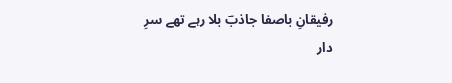رفیقانِ باصفا جاذبؔ بلا رہے تھے سرِ دار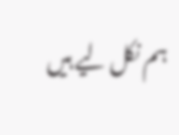ہم نکل لیے ہیں